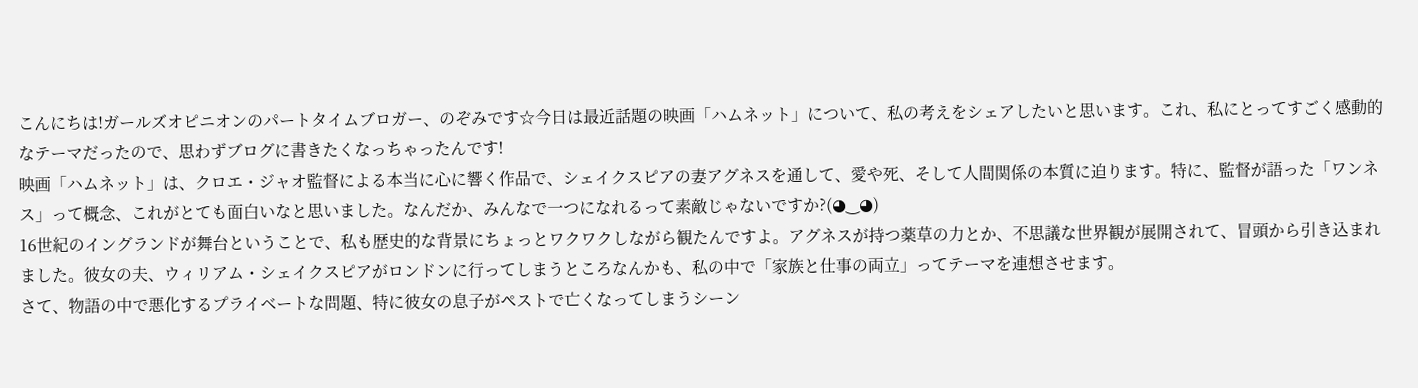こんにちは!ガールズオピニオンのパートタイムブロガー、のぞみです☆今日は最近話題の映画「ハムネット」について、私の考えをシェアしたいと思います。これ、私にとってすごく感動的なテーマだったので、思わずブログに書きたくなっちゃったんです!
映画「ハムネット」は、クロエ・ジャオ監督による本当に心に響く作品で、シェイクスピアの妻アグネスを通して、愛や死、そして人間関係の本質に迫ります。特に、監督が語った「ワンネス」って概念、これがとても面白いなと思いました。なんだか、みんなで一つになれるって素敵じゃないですか?(◕‿◕)
16世紀のイングランドが舞台ということで、私も歴史的な背景にちょっとワクワクしながら観たんですよ。アグネスが持つ薬草の力とか、不思議な世界観が展開されて、冒頭から引き込まれました。彼女の夫、ウィリアム・シェイクスピアがロンドンに行ってしまうところなんかも、私の中で「家族と仕事の両立」ってテーマを連想させます。
さて、物語の中で悪化するプライベートな問題、特に彼女の息子がペストで亡くなってしまうシーン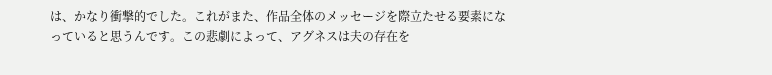は、かなり衝撃的でした。これがまた、作品全体のメッセージを際立たせる要素になっていると思うんです。この悲劇によって、アグネスは夫の存在を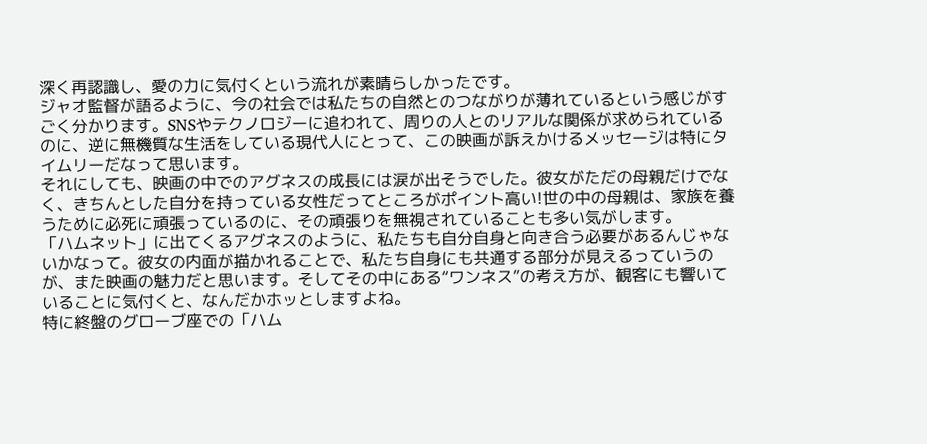深く再認識し、愛の力に気付くという流れが素晴らしかったです。
ジャオ監督が語るように、今の社会では私たちの自然とのつながりが薄れているという感じがすごく分かります。SNSやテクノロジーに追われて、周りの人とのリアルな関係が求められているのに、逆に無機質な生活をしている現代人にとって、この映画が訴えかけるメッセージは特にタイムリーだなって思います。
それにしても、映画の中でのアグネスの成長には涙が出そうでした。彼女がただの母親だけでなく、きちんとした自分を持っている女性だってところがポイント高い!世の中の母親は、家族を養うために必死に頑張っているのに、その頑張りを無視されていることも多い気がします。
「ハムネット」に出てくるアグネスのように、私たちも自分自身と向き合う必要があるんじゃないかなって。彼女の内面が描かれることで、私たち自身にも共通する部分が見えるっていうのが、また映画の魅力だと思います。そしてその中にある“ワンネス”の考え方が、観客にも響いていることに気付くと、なんだかホッとしますよね。
特に終盤のグローブ座での「ハム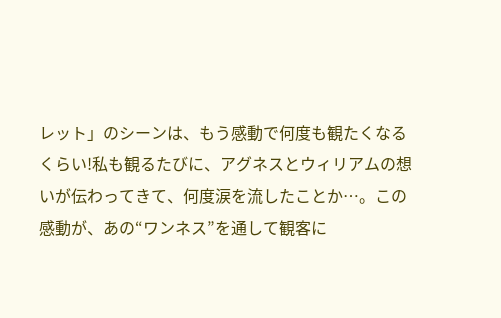レット」のシーンは、もう感動で何度も観たくなるくらい!私も観るたびに、アグネスとウィリアムの想いが伝わってきて、何度涙を流したことか…。この感動が、あの“ワンネス”を通して観客に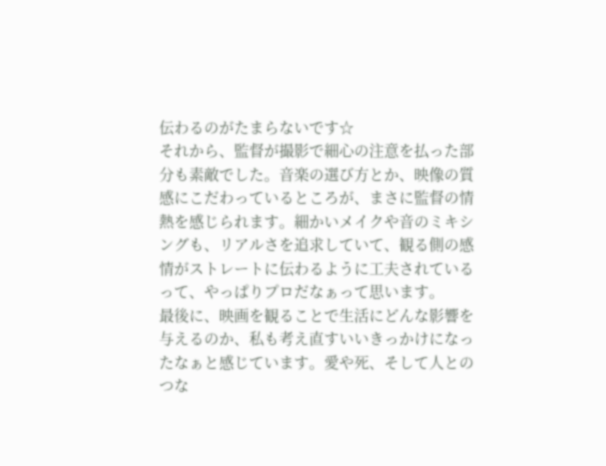伝わるのがたまらないです☆
それから、監督が撮影で細心の注意を払った部分も素敵でした。音楽の選び方とか、映像の質感にこだわっているところが、まさに監督の情熱を感じられます。細かいメイクや音のミキシングも、リアルさを追求していて、観る側の感情がストレートに伝わるように工夫されているって、やっぱりプロだなぁって思います。
最後に、映画を観ることで生活にどんな影響を与えるのか、私も考え直すいいきっかけになったなぁと感じています。愛や死、そして人とのつな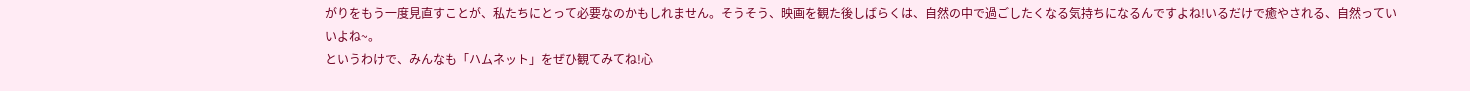がりをもう一度見直すことが、私たちにとって必要なのかもしれません。そうそう、映画を観た後しばらくは、自然の中で過ごしたくなる気持ちになるんですよね!いるだけで癒やされる、自然っていいよね~。
というわけで、みんなも「ハムネット」をぜひ観てみてね!心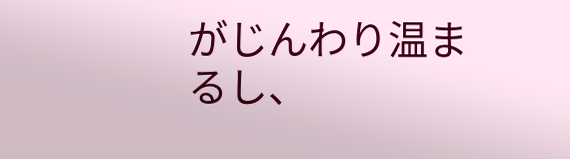がじんわり温まるし、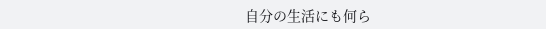自分の生活にも何ら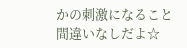かの刺激になること間違いなしだよ☆